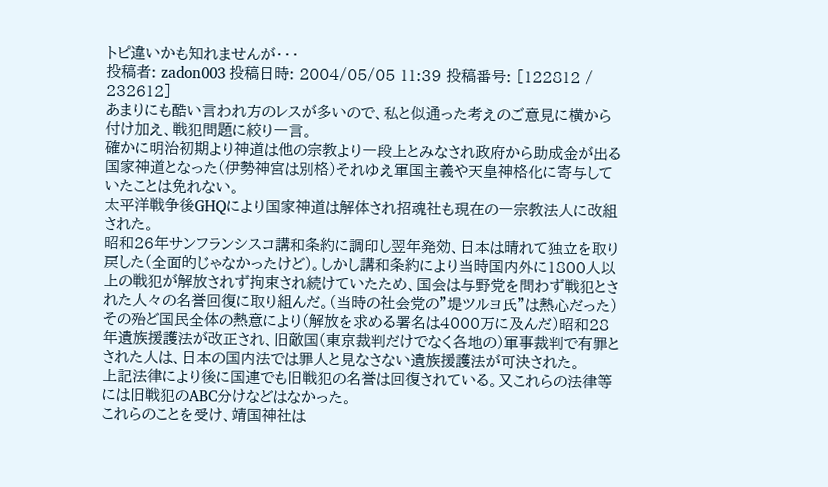トピ違いかも知れませんが・・・
投稿者: zadon003 投稿日時: 2004/05/05 11:39 投稿番号: [122812 / 232612]
あまりにも酷い言われ方のレスが多いので、私と似通った考えのご意見に横から付け加え、戦犯問題に絞り一言。
確かに明治初期より神道は他の宗教より一段上とみなされ政府から助成金が出る国家神道となった(伊勢神宮は別格)それゆえ軍国主義や天皇神格化に寄与していたことは免れない。
太平洋戦争後GHQにより国家神道は解体され招魂社も現在の一宗教法人に改組された。
昭和26年サンフランシスコ講和条約に調印し翌年発効、日本は晴れて独立を取り戻した(全面的じゃなかったけど)。しかし講和条約により当時国内外に1800人以上の戦犯が解放されず拘束され続けていたため、国会は与野党を問わず戦犯とされた人々の名誉回復に取り組んだ。(当時の社会党の”堤ツルヨ氏”は熱心だった)
その殆ど国民全体の熱意により(解放を求める署名は4000万に及んだ)昭和28年遺族援護法が改正され、旧敵国(東京裁判だけでなく各地の)軍事裁判で有罪とされた人は、日本の国内法では罪人と見なさない遺族援護法が可決された。
上記法律により後に国連でも旧戦犯の名誉は回復されている。又これらの法律等には旧戦犯のABC分けなどはなかった。
これらのことを受け、靖国神社は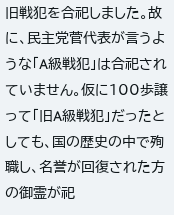旧戦犯を合祀しました。故に、民主党菅代表が言うような「A級戦犯」は合祀されていません。仮に100歩譲って「旧A級戦犯」だったとしても、国の歴史の中で殉職し、名誉が回復された方の御霊が祀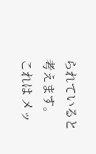られていると考えます。
これは メッ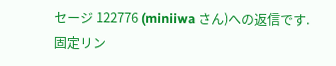セージ 122776 (miniiwa さん)への返信です.
固定リン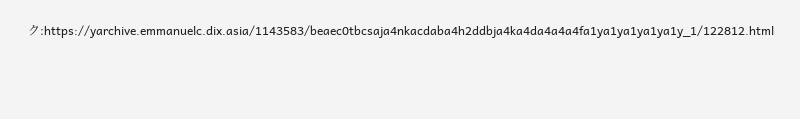ク:https://yarchive.emmanuelc.dix.asia/1143583/beaec0tbcsaja4nkacdaba4h2ddbja4ka4da4a4a4fa1ya1ya1ya1ya1y_1/122812.html